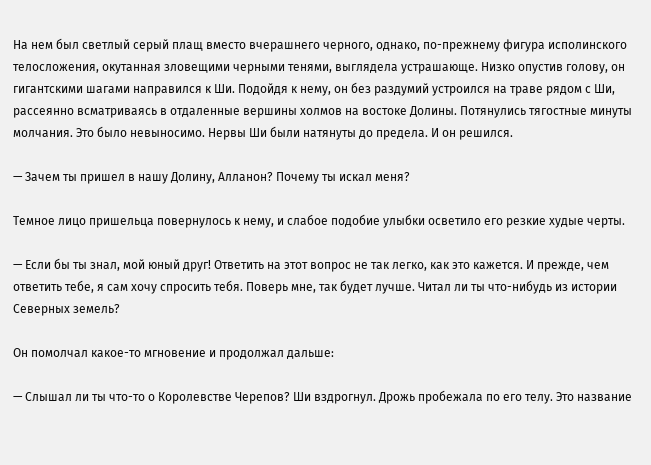На нем был светлый серый плащ вместо вчерашнего черного, однако, по-прежнему фигура исполинского телосложения, окутанная зловещими черными тенями, выглядела устрашающе. Низко опустив голову, он гигантскими шагами направился к Ши. Подойдя к нему, он без раздумий устроился на траве рядом с Ши, рассеянно всматриваясь в отдаленные вершины холмов на востоке Долины. Потянулись тягостные минуты молчания. Это было невыносимо. Нервы Ши были натянуты до предела. И он решился.

— Зачем ты пришел в нашу Долину, Алланон? Почему ты искал меня?

Темное лицо пришельца повернулось к нему, и слабое подобие улыбки осветило его резкие худые черты.

— Если бы ты знал, мой юный друг! Ответить на этот вопрос не так легко, как это кажется. И прежде, чем ответить тебе, я сам хочу спросить тебя. Поверь мне, так будет лучше. Читал ли ты что-нибудь из истории Северных земель?

Он помолчал какое-то мгновение и продолжал дальше:

— Слышал ли ты что-то о Королевстве Черепов? Ши вздрогнул. Дрожь пробежала по его телу. Это название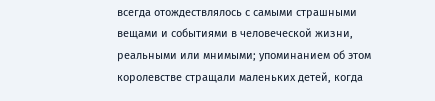всегда отождествлялось с самыми страшными вещами и событиями в человеческой жизни, реальными или мнимыми; упоминанием об этом королевстве стращали маленьких детей, когда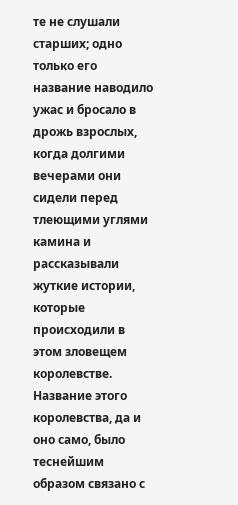те не слушали старших; одно только его название наводило ужас и бросало в дрожь взрослых, когда долгими вечерами они сидели перед тлеющими углями камина и рассказывали жуткие истории, которые происходили в этом зловещем королевстве. Название этого королевства, да и оно само, было теснейшим образом связано с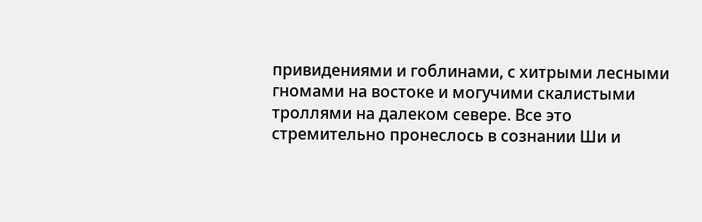привидениями и гоблинами, с хитрыми лесными гномами на востоке и могучими скалистыми троллями на далеком севере. Все это стремительно пронеслось в сознании Ши и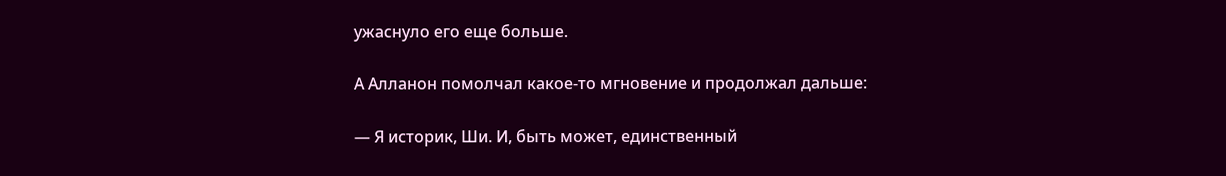ужаснуло его еще больше.

А Алланон помолчал какое-то мгновение и продолжал дальше:

— Я историк, Ши. И, быть может, единственный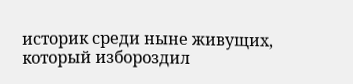историк среди ныне живущих, который избороздил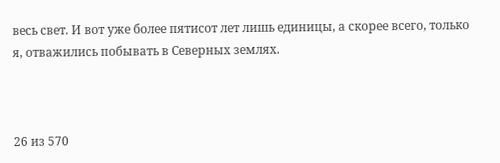весь свет. И вот уже более пятисот лет лишь единицы, а скорее всего, только я, отважились побывать в Северных землях.



26 из 570